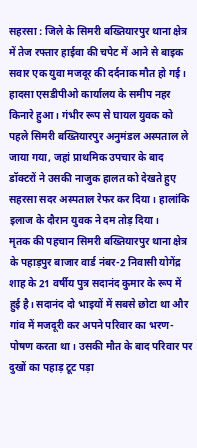सहरसा : जिले के सिमरी बख्तियारपुर थाना क्षेत्र में तेज रफ्तार हाईवा की चपेट में आने से बाइक सवार एक युवा मजदूर की दर्दनाक मौत हो गई। हादसा एसडीपीओ कार्यालय के समीप नहर किनारे हुआ। गंभीर रूप से घायल युवक को पहले सिमरी बख्तियारपुर अनुमंडल अस्पताल ले जाया गया, जहां प्राथमिक उपचार के बाद डॉक्टरों ने उसकी नाजुक हालत को देखते हुए सहरसा सदर अस्पताल रेफर कर दिया। हालांकि इलाज के दौरान युवक ने दम तोड़ दिया।
मृतक की पहचान सिमरी बख्तियारपुर थाना क्षेत्र के पहाड़पुर बाजार वार्ड नंबर-2 निवासी योगेंद्र शाह के 21 वर्षीय पुत्र सदानंद कुमार के रूप में हुई है। सदानंद दो भाइयों में सबसे छोटा था और गांव में मजदूरी कर अपने परिवार का भरण-पोषण करता था। उसकी मौत के बाद परिवार पर दुखों का पहाड़ टूट पड़ा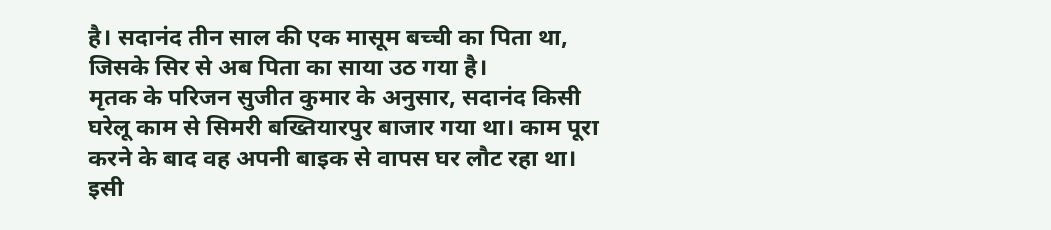है। सदानंद तीन साल की एक मासूम बच्ची का पिता था, जिसके सिर से अब पिता का साया उठ गया है।
मृतक के परिजन सुजीत कुमार के अनुसार, सदानंद किसी घरेलू काम से सिमरी बख्तियारपुर बाजार गया था। काम पूरा करने के बाद वह अपनी बाइक से वापस घर लौट रहा था। इसी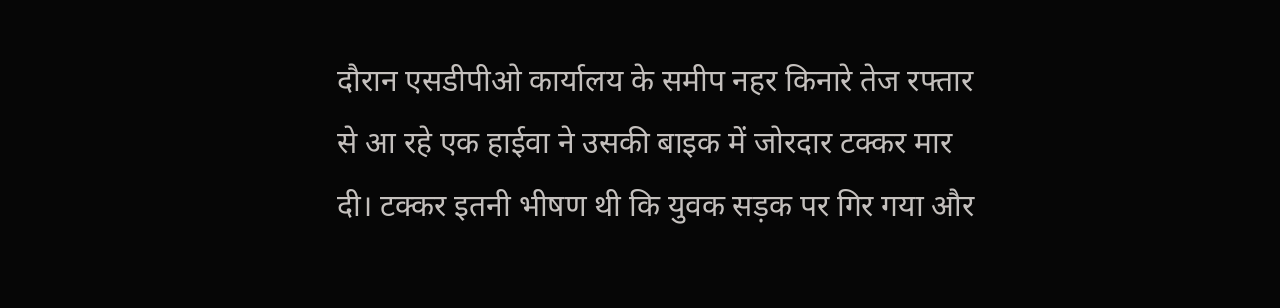दौरान एसडीपीओ कार्यालय के समीप नहर किनारे तेज रफ्तार से आ रहे एक हाईवा ने उसकी बाइक में जोरदार टक्कर मार दी। टक्कर इतनी भीषण थी कि युवक सड़क पर गिर गया और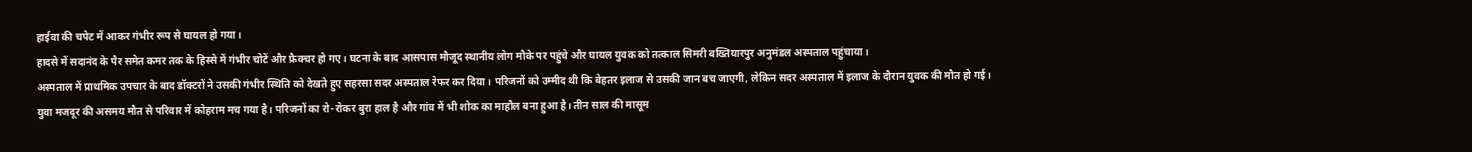हाईवा की चपेट में आकर गंभीर रूप से घायल हो गया।
हादसे में सदानंद के पैर समेत कमर तक के हिस्से में गंभीर चोटें और फ्रैक्चर हो गए। घटना के बाद आसपास मौजूद स्थानीय लोग मौके पर पहुंचे और घायल युवक को तत्काल सिमरी बख्तियारपुर अनुमंडल अस्पताल पहुंचाया।
अस्पताल में प्राथमिक उपचार के बाद डॉक्टरों ने उसकी गंभीर स्थिति को देखते हुए सहरसा सदर अस्पताल रेफर कर दिया। परिजनों को उम्मीद थी कि बेहतर इलाज से उसकी जान बच जाएगी, लेकिन सदर अस्पताल में इलाज के दौरान युवक की मौत हो गई।
युवा मजदूर की असमय मौत से परिवार में कोहराम मच गया है। परिजनों का रो-रोकर बुरा हाल है और गांव में भी शोक का माहौल बना हुआ है। तीन साल की मासूम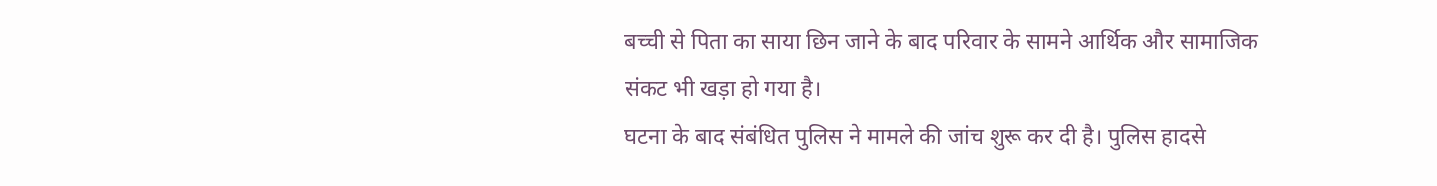बच्ची से पिता का साया छिन जाने के बाद परिवार के सामने आर्थिक और सामाजिक संकट भी खड़ा हो गया है।
घटना के बाद संबंधित पुलिस ने मामले की जांच शुरू कर दी है। पुलिस हादसे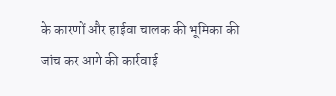के कारणों और हाईवा चालक की भूमिका की जांच कर आगे की कार्रवाई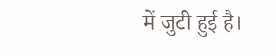में जुटी हुई है।